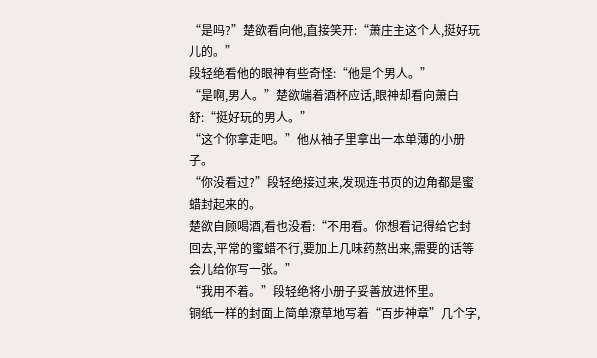“是吗?”楚欲看向他,直接笑开:“萧庄主这个人,挺好玩儿的。”
段轻绝看他的眼神有些奇怪:“他是个男人。”
“是啊,男人。”楚欲端着酒杯应话,眼神却看向萧白舒:“挺好玩的男人。”
“这个你拿走吧。”他从袖子里拿出一本单薄的小册子。
“你没看过?”段轻绝接过来,发现连书页的边角都是蜜蜡封起来的。
楚欲自顾喝酒,看也没看:“不用看。你想看记得给它封回去,平常的蜜蜡不行,要加上几味药熬出来,需要的话等会儿给你写一张。”
“我用不着。”段轻绝将小册子妥善放进怀里。
铜纸一样的封面上简单潦草地写着“百步神章”几个字,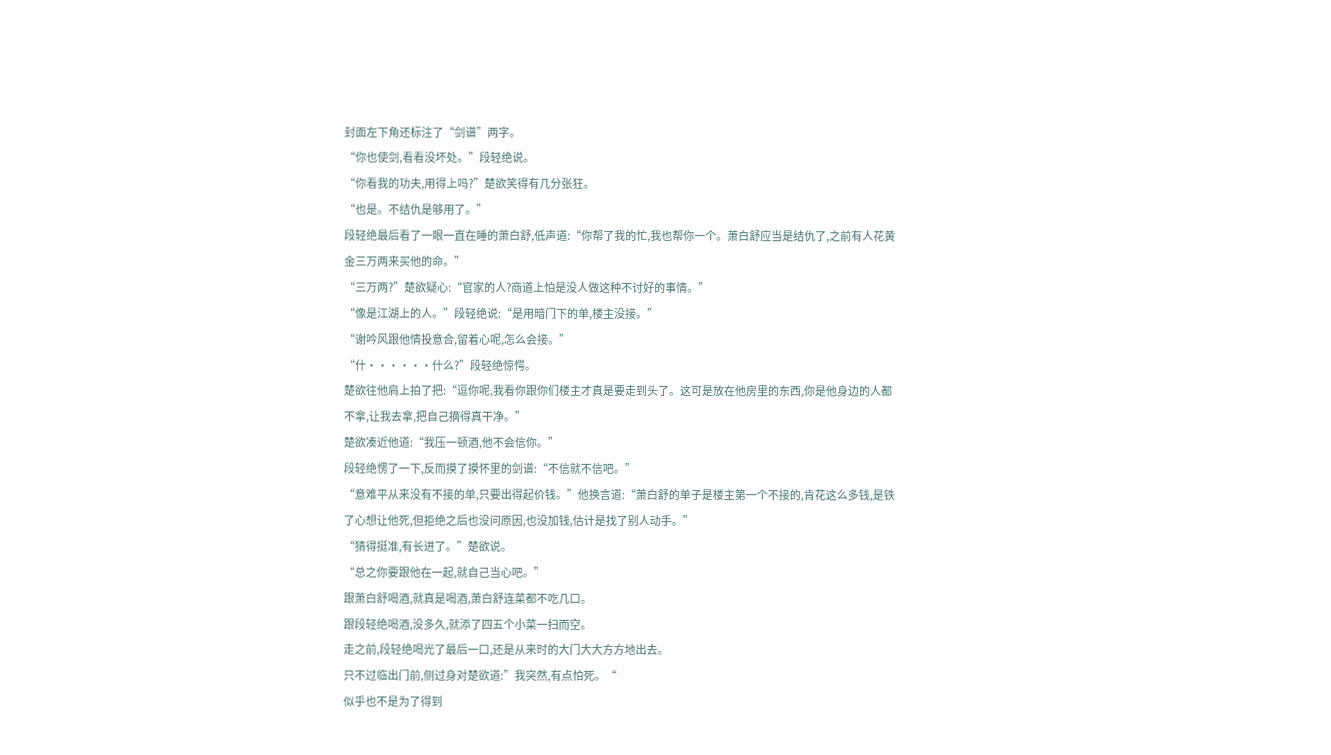封面左下角还标注了“剑谱”两字。
“你也使剑,看看没坏处。”段轻绝说。
“你看我的功夫,用得上吗?”楚欲笑得有几分张狂。
“也是。不结仇是够用了。”
段轻绝最后看了一眼一直在睡的萧白舒,低声道:“你帮了我的忙,我也帮你一个。萧白舒应当是结仇了,之前有人花黄金三万两来买他的命。”
“三万两?”楚欲疑心:“官家的人?商道上怕是没人做这种不讨好的事情。”
“像是江湖上的人。”段轻绝说:“是用暗门下的单,楼主没接。”
“谢吟风跟他情投意合,留着心呢,怎么会接。”
“什······什么?”段轻绝惊愕。
楚欲往他肩上拍了把:“逗你呢,我看你跟你们楼主才真是要走到头了。这可是放在他房里的东西,你是他身边的人都不拿,让我去拿,把自己摘得真干净。”
楚欲凑近他道:“我压一顿酒,他不会信你。”
段轻绝愣了一下,反而摸了摸怀里的剑谱:“不信就不信吧。”
“意难平从来没有不接的单,只要出得起价钱。”他换言道:“萧白舒的单子是楼主第一个不接的,肯花这么多钱,是铁了心想让他死,但拒绝之后也没问原因,也没加钱,估计是找了别人动手。”
“猜得挺准,有长进了。”楚欲说。
“总之你要跟他在一起,就自己当心吧。”
跟萧白舒喝酒,就真是喝酒,萧白舒连菜都不吃几口。
跟段轻绝喝酒,没多久,就添了四五个小菜一扫而空。
走之前,段轻绝喝光了最后一口,还是从来时的大门大大方方地出去。
只不过临出门前,侧过身对楚欲道:”我突然,有点怕死。“
似乎也不是为了得到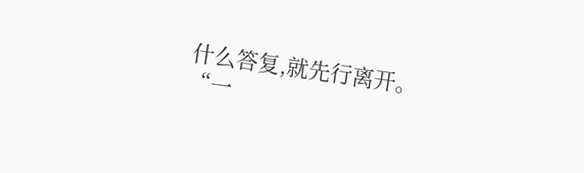什么答复,就先行离开。
“一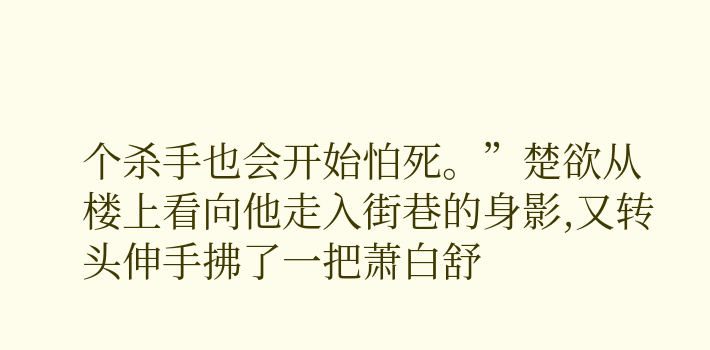个杀手也会开始怕死。”楚欲从楼上看向他走入街巷的身影,又转头伸手拂了一把萧白舒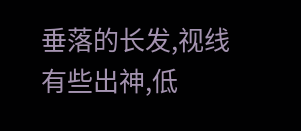垂落的长发,视线有些出神,低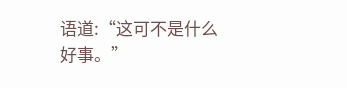语道:“这可不是什么好事。”